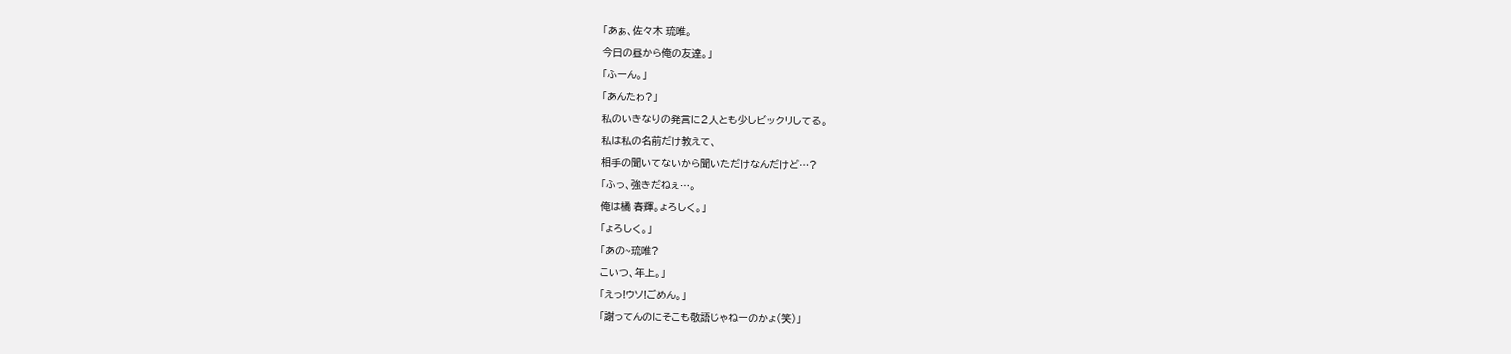「あぁ、佐々木 琉唯。
今日の昼から俺の友達。」
「ふーん。」
「あんたゎ?」
私のいきなりの発言に2人とも少しビックリしてる。
私は私の名前だけ教えて、
相手の聞いてないから聞いただけなんだけど…?
「ふっ、強きだねぇ…。
俺は橘 春輝。ょろしく。」
「ょろしく。」
「あの~琉唯?
こいつ、年上。」
「えっ!ウソ!ごめん。」
「謝ってんのにそこも敬語じゃねーのかょ(笑)」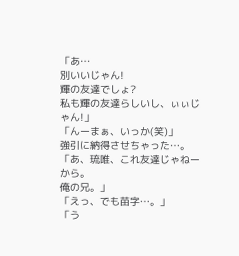「あ…
別いいじゃん!
輝の友達でしょ?
私も輝の友達らしいし、ぃぃじゃん!」
「んーまぁ、いっか(笑)」
強引に納得させちゃった…。
「あ、琉唯、これ友達じゃねーから。
俺の兄。」
「えっ、でも苗字…。」
「う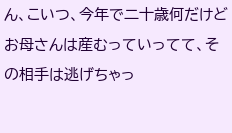ん、こいつ、今年で二十歳何だけど
お母さんは産むっていってて、その相手は逃げちゃっ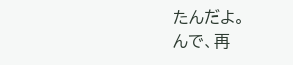たんだよ。
んで、再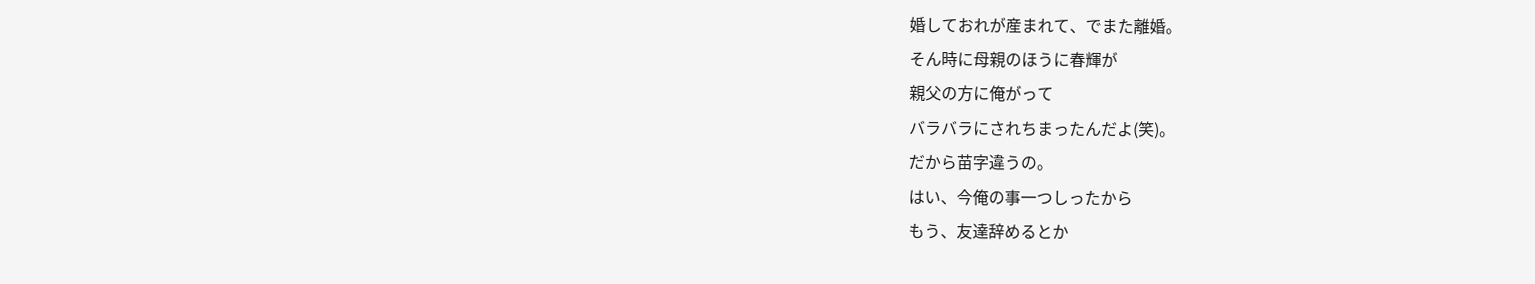婚しておれが産まれて、でまた離婚。
そん時に母親のほうに春輝が
親父の方に俺がって
バラバラにされちまったんだよ(笑)。
だから苗字違うの。
はい、今俺の事一つしったから
もう、友達辞めるとか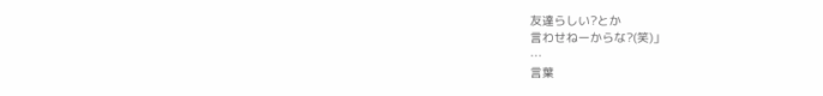友達らしい?とか
言わせねーからな?(笑)」
…
言葉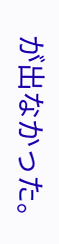が出なかった。